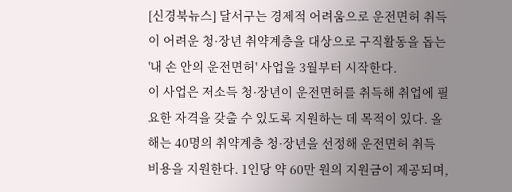[신경북뉴스] 달서구는 경제적 어려움으로 운전면허 취득이 어려운 청·장년 취약계층을 대상으로 구직활동을 돕는 '내 손 안의 운전면허' 사업을 3월부터 시작한다.
이 사업은 저소득 청·장년이 운전면허를 취득해 취업에 필요한 자격을 갖출 수 있도록 지원하는 데 목적이 있다. 올해는 40명의 취약계층 청·장년을 선정해 운전면허 취득 비용을 지원한다. 1인당 약 60만 원의 지원금이 제공되며,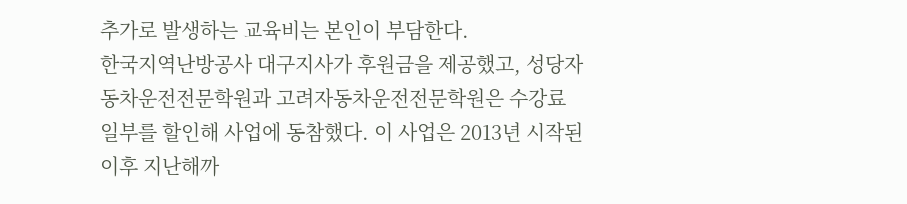추가로 발생하는 교육비는 본인이 부담한다.
한국지역난방공사 대구지사가 후원금을 제공했고, 성당자동차운전전문학원과 고려자동차운전전문학원은 수강료 일부를 할인해 사업에 동참했다. 이 사업은 2013년 시작된 이후 지난해까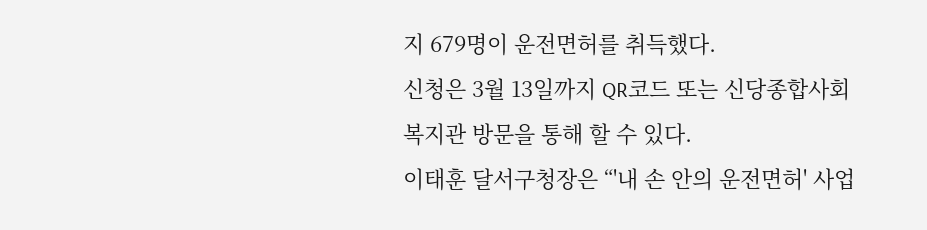지 679명이 운전면허를 취득했다.
신청은 3월 13일까지 QR코드 또는 신당종합사회복지관 방문을 통해 할 수 있다.
이태훈 달서구청장은 “'내 손 안의 운전면허' 사업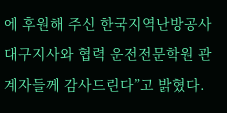에 후원해 주신 한국지역난방공사 대구지사와 협력 운전전문학원 관계자들께 감사드린다”고 밝혔다.